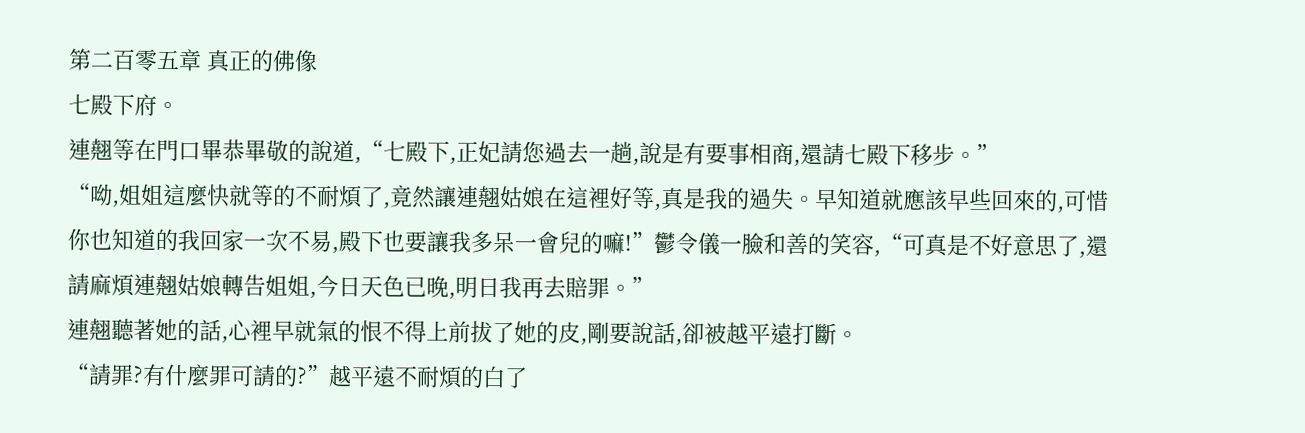第二百零五章 真正的佛像
七殿下府。
連翹等在門口畢恭畢敬的說道,“七殿下,正妃請您過去一趟,說是有要事相商,還請七殿下移步。”
“呦,姐姐這麼快就等的不耐煩了,竟然讓連翹姑娘在這裡好等,真是我的過失。早知道就應該早些回來的,可惜你也知道的我回家一次不易,殿下也要讓我多呆一會兒的嘛!”鬱令儀一臉和善的笑容,“可真是不好意思了,還請麻煩連翹姑娘轉告姐姐,今日天色已晚,明日我再去賠罪。”
連翹聽著她的話,心裡早就氣的恨不得上前拔了她的皮,剛要說話,卻被越平遠打斷。
“請罪?有什麼罪可請的?”越平遠不耐煩的白了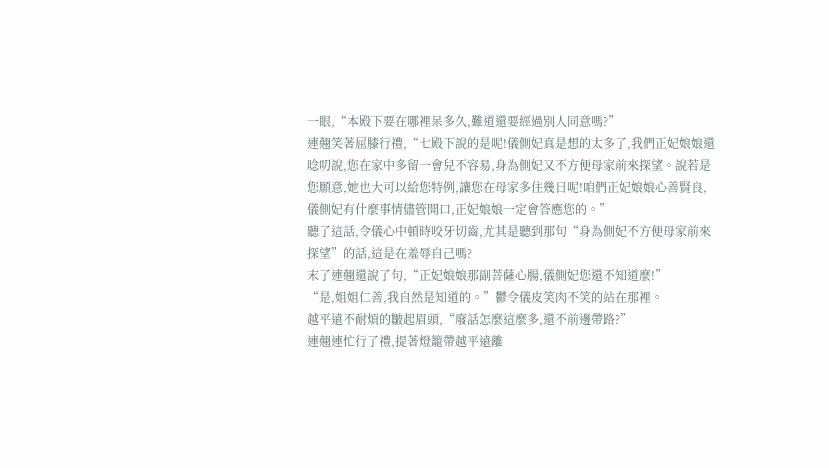一眼,“本殿下要在哪裡呆多久,難道還要經過別人同意嗎?”
連翹笑著屈膝行禮,“七殿下說的是呢!儀側妃真是想的太多了,我們正妃娘娘還唸叨說,您在家中多留一會兒不容易,身為側妃又不方便母家前來探望。說若是您願意,她也大可以給您特例,讓您在母家多住幾日呢!咱們正妃娘娘心善賢良,儀側妃有什麼事情儘管開口,正妃娘娘一定會答應您的。”
聽了這話,令儀心中頓時咬牙切齒,尤其是聽到那句“身為側妃不方便母家前來探望”的話,這是在羞辱自己嗎?
末了連翹還說了句,“正妃娘娘那副菩薩心腸,儀側妃您還不知道麼!”
“是,姐姐仁善,我自然是知道的。”鬱令儀皮笑肉不笑的站在那裡。
越平遠不耐煩的皺起眉頭,“廢話怎麼這麼多,還不前邊帶路?”
連翹連忙行了禮,提著燈籠帶越平遠離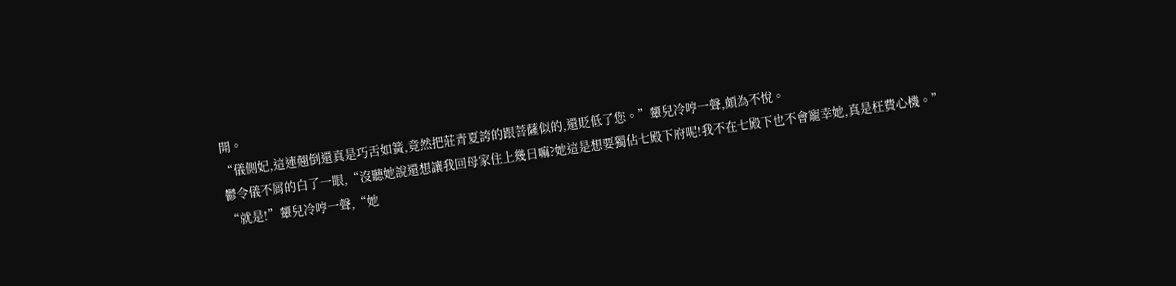開。
“儀側妃,這連翹倒還真是巧舌如簧,竟然把莊青夏誇的跟菩薩似的,還貶低了您。”顰兒冷哼一聲,頗為不悅。
鬱令儀不屑的白了一眼,“沒聽她說還想讓我回母家住上幾日嘛?她這是想要獨佔七殿下府呢!我不在七殿下也不會寵幸她,真是枉費心機。”
“就是!”顰兒冷哼一聲,“她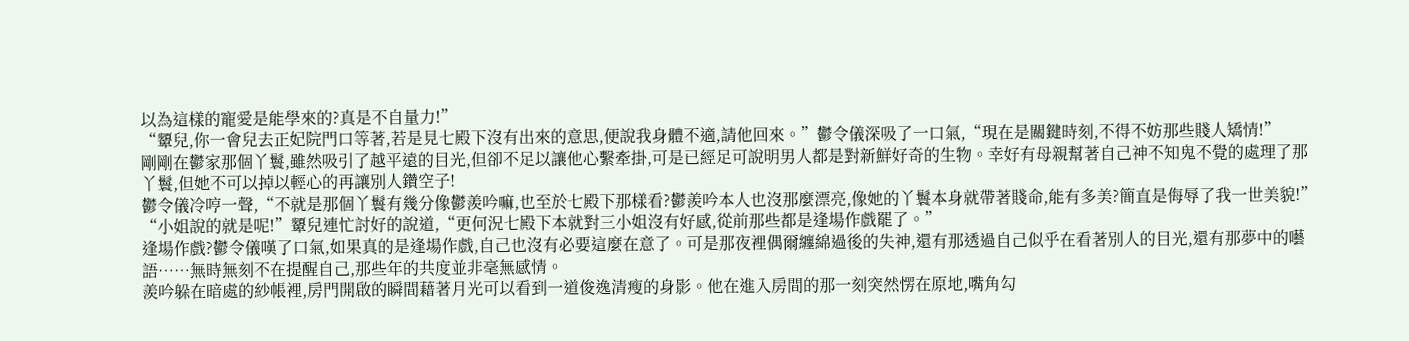以為這樣的寵愛是能學來的?真是不自量力!”
“顰兒,你一會兒去正妃院門口等著,若是見七殿下沒有出來的意思,便說我身體不適,請他回來。”鬱令儀深吸了一口氣,“現在是關鍵時刻,不得不妨那些賤人矯情!”
剛剛在鬱家那個丫鬟,雖然吸引了越平遠的目光,但卻不足以讓他心繫牽掛,可是已經足可說明男人都是對新鮮好奇的生物。幸好有母親幫著自己神不知鬼不覺的處理了那丫鬟,但她不可以掉以輕心的再讓別人鑽空子!
鬱令儀冷哼一聲,“不就是那個丫鬟有幾分像鬱羨吟嘛,也至於七殿下那樣看?鬱羨吟本人也沒那麼漂亮,像她的丫鬟本身就帶著賤命,能有多美?簡直是侮辱了我一世美貌!”
“小姐說的就是呢!”顰兒連忙討好的說道,“更何況七殿下本就對三小姐沒有好感,從前那些都是逢場作戲罷了。”
逢場作戲?鬱令儀嘆了口氣,如果真的是逢場作戲,自己也沒有必要這麼在意了。可是那夜裡偶爾纏綿過後的失神,還有那透過自己似乎在看著別人的目光,還有那夢中的囈語……無時無刻不在提醒自己,那些年的共度並非毫無感情。
羨吟躲在暗處的紗帳裡,房門開啟的瞬間藉著月光可以看到一道俊逸清瘦的身影。他在進入房間的那一刻突然愣在原地,嘴角勾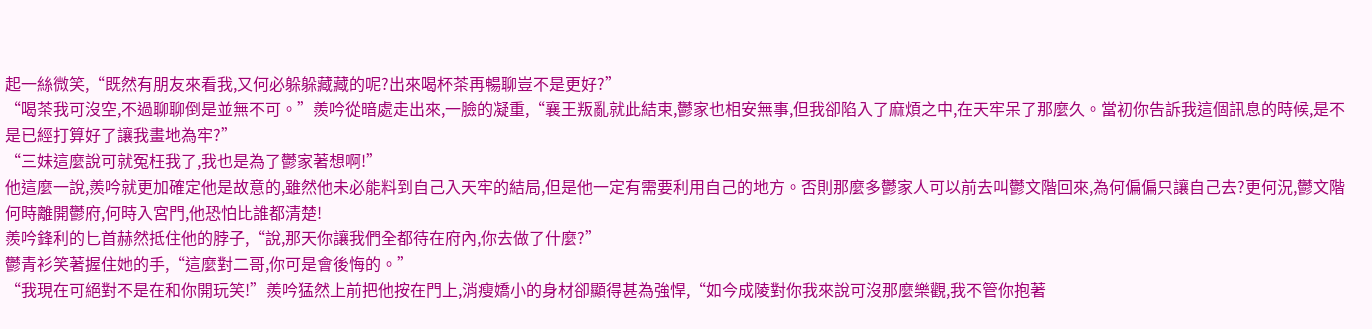起一絲微笑,“既然有朋友來看我,又何必躲躲藏藏的呢?出來喝杯茶再暢聊豈不是更好?”
“喝茶我可沒空,不過聊聊倒是並無不可。”羨吟從暗處走出來,一臉的凝重,“襄王叛亂就此結束,鬱家也相安無事,但我卻陷入了麻煩之中,在天牢呆了那麼久。當初你告訴我這個訊息的時候,是不是已經打算好了讓我畫地為牢?”
“三妹這麼說可就冤枉我了,我也是為了鬱家著想啊!”
他這麼一說,羨吟就更加確定他是故意的,雖然他未必能料到自己入天牢的結局,但是他一定有需要利用自己的地方。否則那麼多鬱家人可以前去叫鬱文階回來,為何偏偏只讓自己去?更何況,鬱文階何時離開鬱府,何時入宮門,他恐怕比誰都清楚!
羨吟鋒利的匕首赫然抵住他的脖子,“說,那天你讓我們全都待在府內,你去做了什麼?”
鬱青衫笑著握住她的手,“這麼對二哥,你可是會後悔的。”
“我現在可絕對不是在和你開玩笑!”羨吟猛然上前把他按在門上,消瘦嬌小的身材卻顯得甚為強悍,“如今成陵對你我來說可沒那麼樂觀,我不管你抱著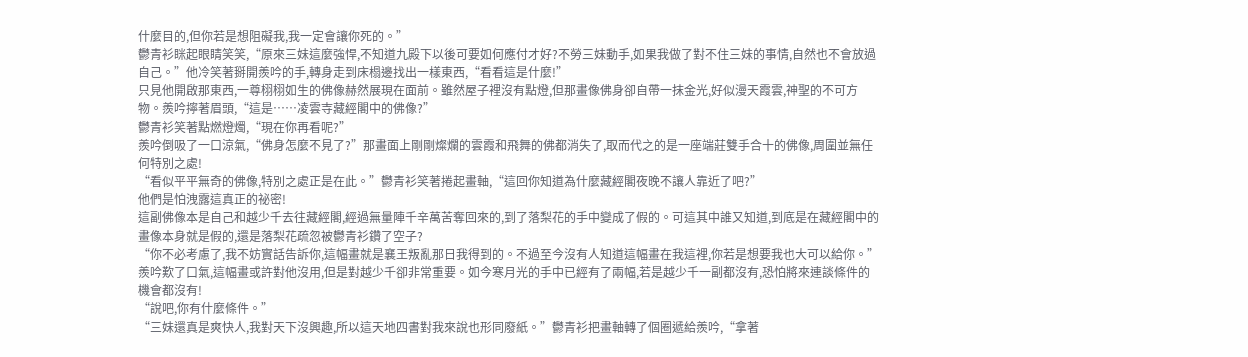什麼目的,但你若是想阻礙我,我一定會讓你死的。”
鬱青衫眯起眼睛笑笑,“原來三妹這麼強悍,不知道九殿下以後可要如何應付才好?不勞三妹動手,如果我做了對不住三妹的事情,自然也不會放過自己。”他冷笑著掰開羨吟的手,轉身走到床榻邊找出一樣東西,“看看這是什麼!”
只見他開啟那東西,一尊栩栩如生的佛像赫然展現在面前。雖然屋子裡沒有點燈,但那畫像佛身卻自帶一抹金光,好似漫天霞雲,神聖的不可方物。羨吟擰著眉頭,“這是……凌雲寺藏經閣中的佛像?”
鬱青衫笑著點燃燈燭,“現在你再看呢?”
羨吟倒吸了一口涼氣,“佛身怎麼不見了?”那畫面上剛剛燦爛的雲霞和飛舞的佛都消失了,取而代之的是一座端莊雙手合十的佛像,周圍並無任何特別之處!
“看似平平無奇的佛像,特別之處正是在此。”鬱青衫笑著捲起畫軸,“這回你知道為什麼藏經閣夜晚不讓人靠近了吧?”
他們是怕洩露這真正的祕密!
這副佛像本是自己和越少千去往藏經閣,經過無量陣千辛萬苦奪回來的,到了落梨花的手中變成了假的。可這其中誰又知道,到底是在藏經閣中的畫像本身就是假的,還是落梨花疏忽被鬱青衫鑽了空子?
“你不必考慮了,我不妨實話告訴你,這幅畫就是襄王叛亂那日我得到的。不過至今沒有人知道這幅畫在我這裡,你若是想要我也大可以給你。”
羨吟歎了口氣,這幅畫或許對他沒用,但是對越少千卻非常重要。如今寒月光的手中已經有了兩幅,若是越少千一副都沒有,恐怕將來連談條件的機會都沒有!
“說吧,你有什麼條件。”
“三妹還真是爽快人,我對天下沒興趣,所以這天地四書對我來說也形同廢紙。”鬱青衫把畫軸轉了個圈遞給羨吟,“拿著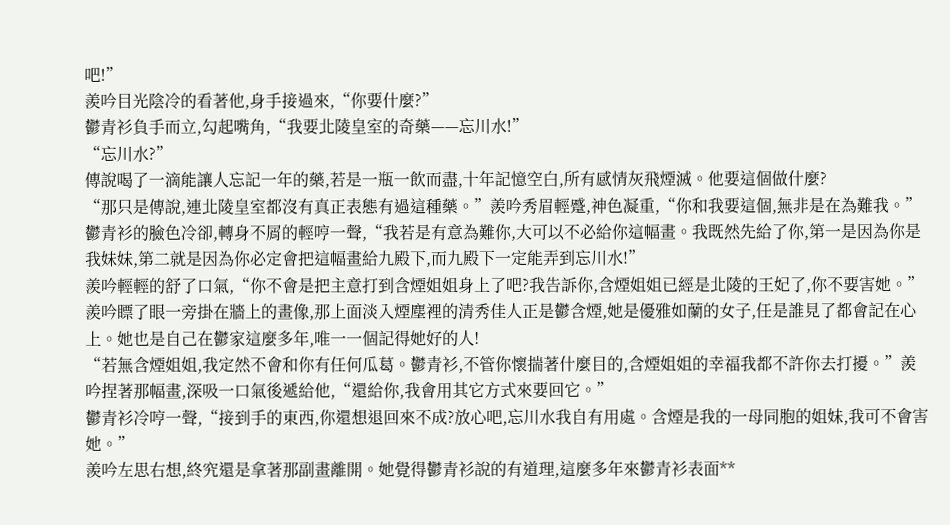吧!”
羨吟目光陰冷的看著他,身手接過來,“你要什麼?”
鬱青衫負手而立,勾起嘴角,“我要北陵皇室的奇藥——忘川水!”
“忘川水?”
傳說喝了一滴能讓人忘記一年的藥,若是一瓶一飲而盡,十年記憶空白,所有感情灰飛煙滅。他要這個做什麼?
“那只是傳說,連北陵皇室都沒有真正表態有過這種藥。”羨吟秀眉輕蹙,神色凝重,“你和我要這個,無非是在為難我。”
鬱青衫的臉色冷卻,轉身不屑的輕哼一聲,“我若是有意為難你,大可以不必給你這幅畫。我既然先給了你,第一是因為你是我妹妹,第二就是因為你必定會把這幅畫給九殿下,而九殿下一定能弄到忘川水!”
羨吟輕輕的舒了口氣,“你不會是把主意打到含煙姐姐身上了吧?我告訴你,含煙姐姐已經是北陵的王妃了,你不要害她。”
羨吟瞟了眼一旁掛在牆上的畫像,那上面淡入煙塵裡的清秀佳人正是鬱含煙,她是優雅如蘭的女子,任是誰見了都會記在心上。她也是自己在鬱家這麼多年,唯一一個記得她好的人!
“若無含煙姐姐,我定然不會和你有任何瓜葛。鬱青衫,不管你懷揣著什麼目的,含煙姐姐的幸福我都不許你去打擾。”羨吟捏著那幅畫,深吸一口氣後遞給他,“還給你,我會用其它方式來要回它。”
鬱青衫冷哼一聲,“接到手的東西,你還想退回來不成?放心吧,忘川水我自有用處。含煙是我的一母同胞的姐妹,我可不會害她。”
羨吟左思右想,終究還是拿著那副畫離開。她覺得鬱青衫說的有道理,這麼多年來鬱青衫表面**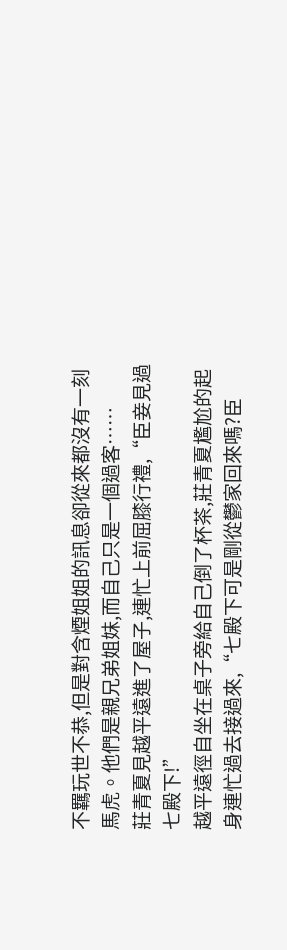不羈玩世不恭,但是對含煙姐姐的訊息卻從來都沒有一刻馬虎。他們是親兄弟姐妹,而自己只是一個過客……
莊青夏見越平遠進了屋子,連忙上前屈膝行禮,“臣妾見過七殿下!”
越平遠徑自坐在桌子旁給自己倒了杯茶,莊青夏尷尬的起身連忙過去接過來,“七殿下可是剛從鬱家回來嗎?臣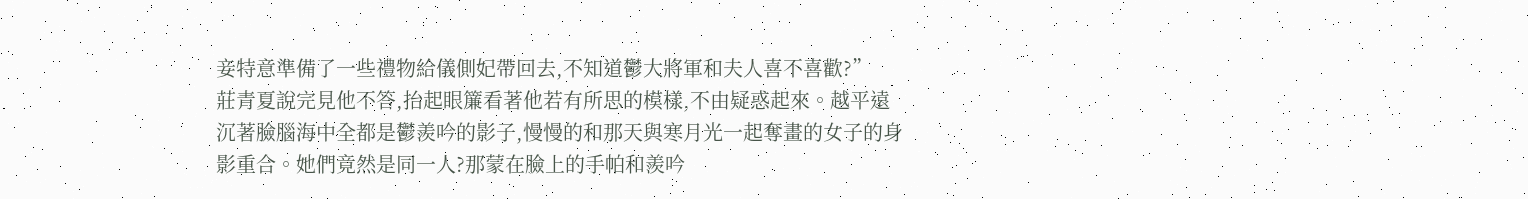妾特意準備了一些禮物給儀側妃帶回去,不知道鬱大將軍和夫人喜不喜歡?”
莊青夏說完見他不答,抬起眼簾看著他若有所思的模樣,不由疑惑起來。越平遠沉著臉腦海中全都是鬱羨吟的影子,慢慢的和那天與寒月光一起奪畫的女子的身影重合。她們竟然是同一人?那蒙在臉上的手帕和羨吟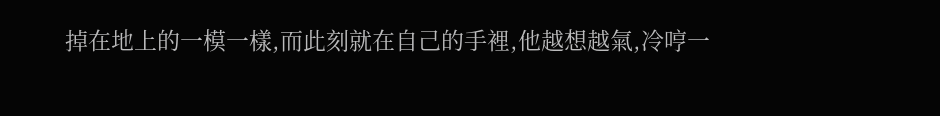掉在地上的一模一樣,而此刻就在自己的手裡,他越想越氣,冷哼一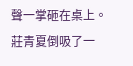聲一掌砸在桌上。
莊青夏倒吸了一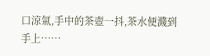口涼氣,手中的茶壺一抖,茶水便濺到手上……